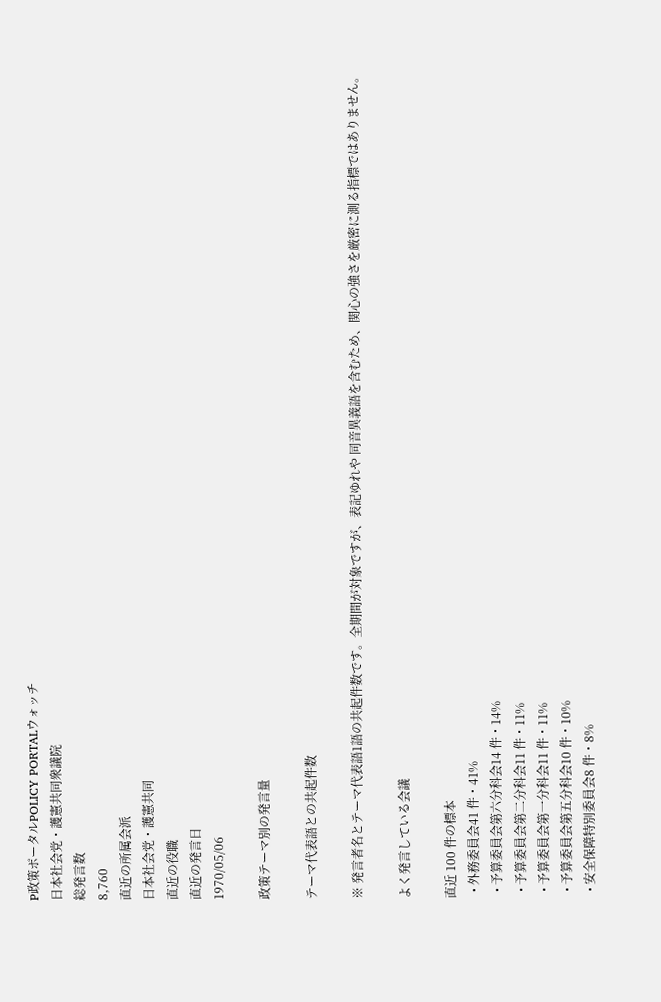P政策ポータルPOLICY PORTALウォッチ
日本社会党・護憲共同衆議院
総発言数
8,760
直近の所属会派
日本社会党・護憲共同
直近の役職
直近の発言日
1970/05/06

政策テーマ別の発言量

テーマ代表語との共起件数

※ 発言者名とテーマ代表語1語の共起件数です。全期間が対象ですが、表記ゆれや 同音異義語を含むため、関心の強さを厳密に測る指標ではありません。

よく発言している会議

直近 100 件の標本
  • 外務委員会41 件・41%
  • 予算委員会第六分科会14 件・14%
  • 予算委員会第二分科会11 件・11%
  • 予算委員会第一分科会11 件・11%
  • 予算委員会第五分科会10 件・10%
  • 安全保障特別委員会8 件・8%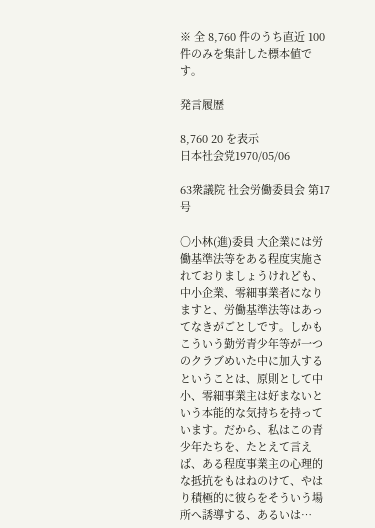※ 全 8,760 件のうち直近 100 件のみを集計した標本値です。

発言履歴

8,760 20 を表示
日本社会党1970/05/06

63衆議院 社会労働委員会 第17号

○小林(進)委員 大企業には労働基準法等をある程度実施されておりましょうけれども、中小企業、零細事業者になりますと、労働基準法等はあってなきがごとしです。しかもこういう勤労青少年等が一つのクラブめいた中に加入するということは、原則として中小、零細事業主は好まないという本能的な気持ちを持っています。だから、私はこの青少年たちを、たとえて言えば、ある程度事業主の心理的な抵抗をもはねのけて、やはり積極的に彼らをそういう場所へ誘導する、あるいは…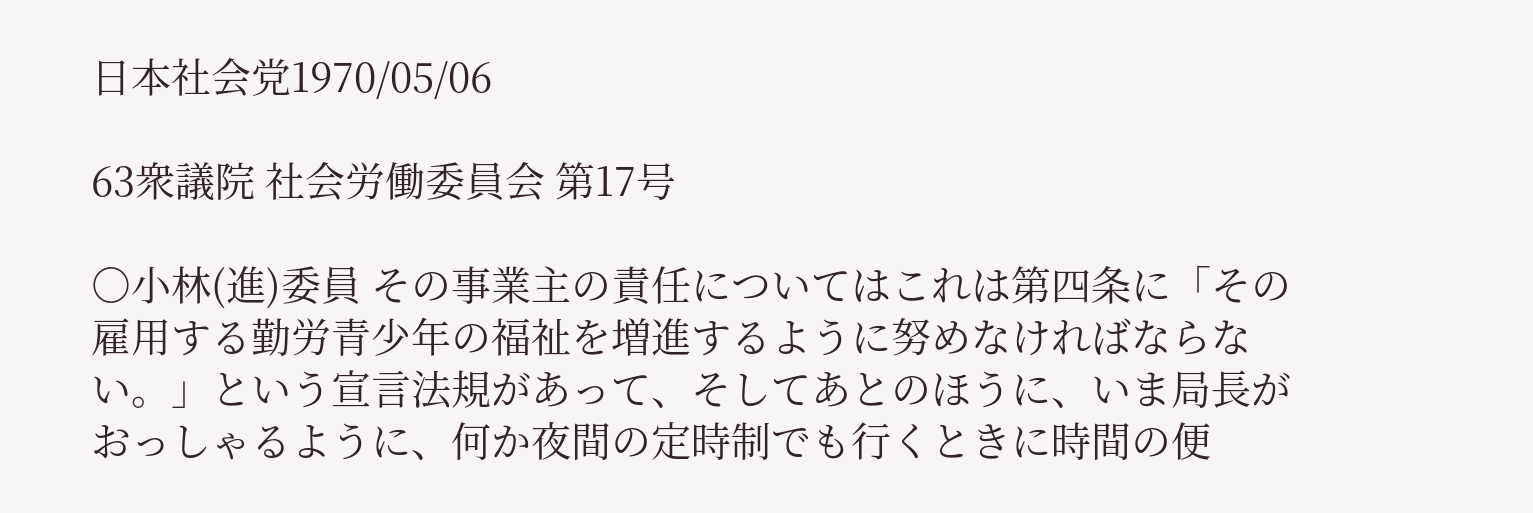日本社会党1970/05/06

63衆議院 社会労働委員会 第17号

○小林(進)委員 その事業主の責任についてはこれは第四条に「その雇用する勤労青少年の福祉を増進するように努めなければならない。」という宣言法規があって、そしてあとのほうに、いま局長がおっしゃるように、何か夜間の定時制でも行くときに時間の便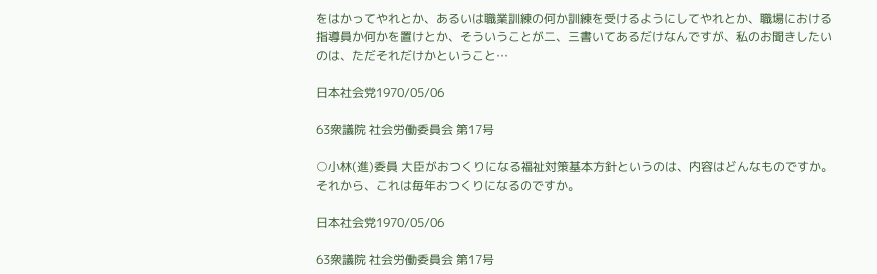をはかってやれとか、あるいは職業訓練の何か訓練を受けるようにしてやれとか、職場における指導員か何かを置けとか、そういうことが二、三書いてあるだけなんですが、私のお聞きしたいのは、ただそれだけかということ…

日本社会党1970/05/06

63衆議院 社会労働委員会 第17号

○小林(進)委員 大臣がおつくりになる福祉対策基本方針というのは、内容はどんなものですか。それから、これは毎年おつくりになるのですか。

日本社会党1970/05/06

63衆議院 社会労働委員会 第17号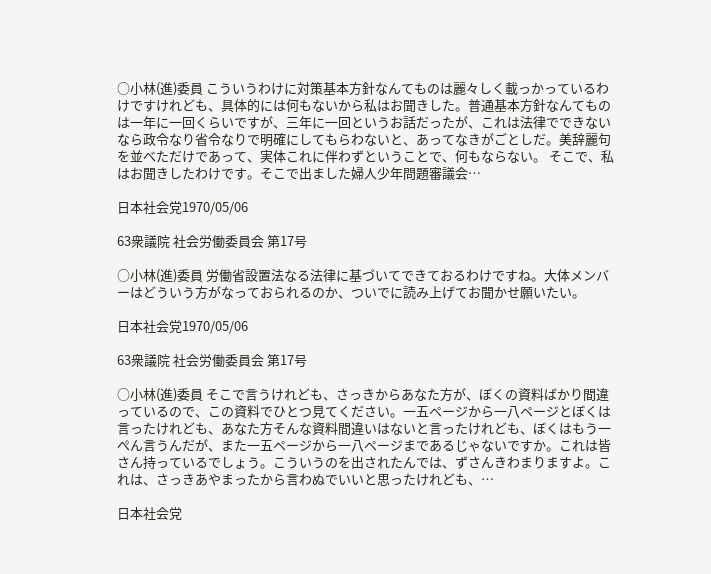○小林(進)委員 こういうわけに対策基本方針なんてものは麗々しく載っかっているわけですけれども、具体的には何もないから私はお聞きした。普通基本方針なんてものは一年に一回くらいですが、三年に一回というお話だったが、これは法律でできないなら政令なり省令なりで明確にしてもらわないと、あってなきがごとしだ。美辞麗句を並べただけであって、実体これに伴わずということで、何もならない。 そこで、私はお聞きしたわけです。そこで出ました婦人少年問題審議会…

日本社会党1970/05/06

63衆議院 社会労働委員会 第17号

○小林(進)委員 労働省設置法なる法律に基づいてできておるわけですね。大体メンバーはどういう方がなっておられるのか、ついでに読み上げてお聞かせ願いたい。

日本社会党1970/05/06

63衆議院 社会労働委員会 第17号

○小林(進)委員 そこで言うけれども、さっきからあなた方が、ぼくの資料ばかり間違っているので、この資料でひとつ見てください。一五ページから一八ページとぼくは言ったけれども、あなた方そんな資料間違いはないと言ったけれども、ぼくはもう一ぺん言うんだが、また一五ページから一八ページまであるじゃないですか。これは皆さん持っているでしょう。こういうのを出されたんでは、ずさんきわまりますよ。これは、さっきあやまったから言わぬでいいと思ったけれども、…

日本社会党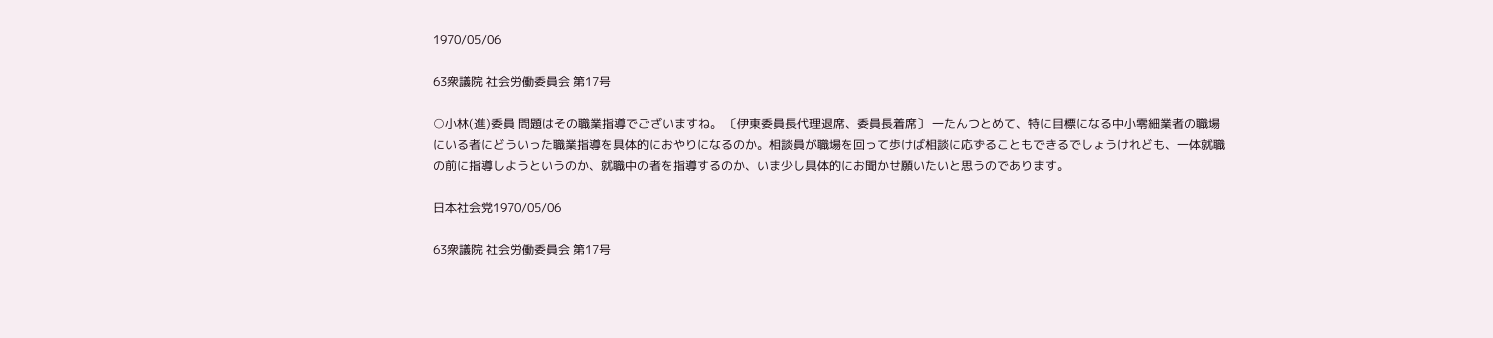1970/05/06

63衆議院 社会労働委員会 第17号

○小林(進)委員 問題はその職業指導でございますね。 〔伊東委員長代理退席、委員長着席〕 一たんつとめて、特に目標になる中小零細業者の職場にいる者にどういった職業指導を具体的におやりになるのか。相談員が職場を回って歩けば相談に応ずることもできるでしょうけれども、一体就職の前に指導しようというのか、就職中の者を指導するのか、いま少し具体的にお聞かせ願いたいと思うのであります。

日本社会党1970/05/06

63衆議院 社会労働委員会 第17号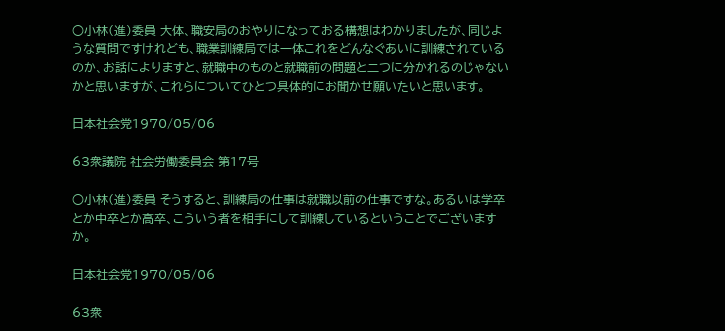○小林(進)委員 大体、職安局のおやりになっておる構想はわかりましたが、同じような質問ですけれども、職業訓練局では一体これをどんなぐあいに訓練されているのか、お話によりますと、就職中のものと就職前の問題と二つに分かれるのじゃないかと思いますが、これらについてひとつ具体的にお聞かせ願いたいと思います。

日本社会党1970/05/06

63衆議院 社会労働委員会 第17号

○小林(進)委員 そうすると、訓練局の仕事は就職以前の仕事ですな。あるいは学卒とか中卒とか高卒、こういう者を相手にして訓練しているということでございますか。

日本社会党1970/05/06

63衆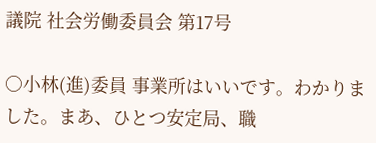議院 社会労働委員会 第17号

○小林(進)委員 事業所はいいです。わかりました。まあ、ひとつ安定局、職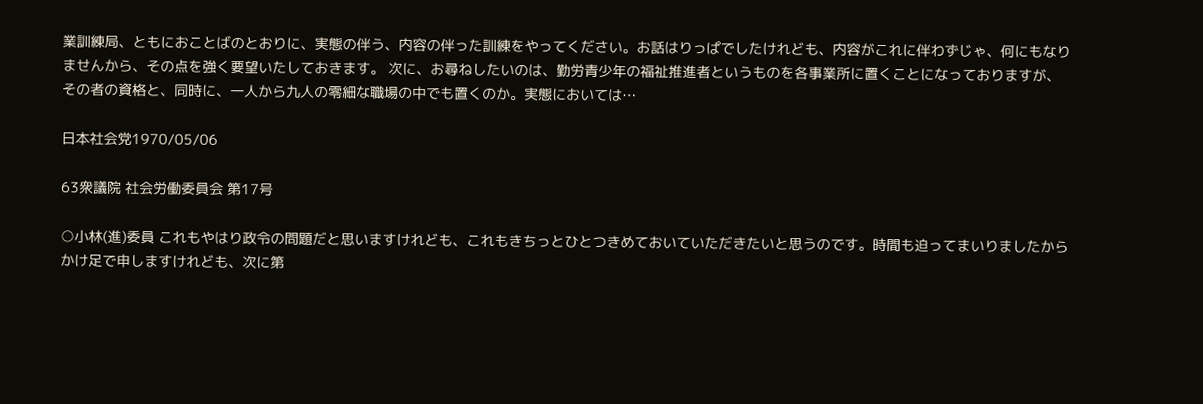業訓練局、ともにおことばのとおりに、実態の伴う、内容の伴った訓練をやってください。お話はりっぱでしたけれども、内容がこれに伴わずじゃ、何にもなりませんから、その点を強く要望いたしておきます。 次に、お尋ねしたいのは、勤労青少年の福祉推進者というものを各事業所に置くことになっておりますが、その者の資格と、同時に、一人から九人の零細な職場の中でも置くのか。実態においては…

日本社会党1970/05/06

63衆議院 社会労働委員会 第17号

○小林(進)委員 これもやはり政令の問題だと思いますけれども、これもきちっとひとつきめておいていただきたいと思うのです。時間も迫ってまいりましたからかけ足で申しますけれども、次に第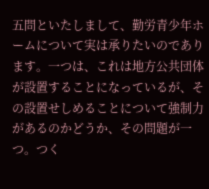五問といたしまして、勤労青少年ホームについて実は承りたいのであります。一つは、これは地方公共団体が設置することになっているが、その設置せしめることについて強制力があるのかどうか、その問題が一つ。つく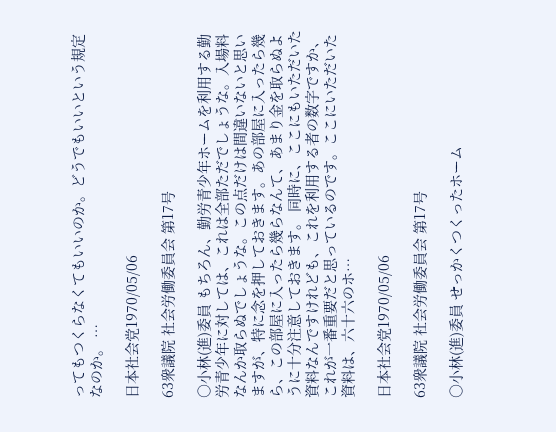ってもつくらなくてもいいのか。どうでもいいという規定なのか。 …

日本社会党1970/05/06

63衆議院 社会労働委員会 第17号

○小林(進)委員 もちろん、勤労青少年ホームを利用する勤労青少年に対しては、これは全部ただでしょうな。入場料なんか取らぬでしょうな。この点だけは間違いないと思いますが、特に念を押しておきます。あの部屋に入ったら幾ら、この部屋に入ったら幾らなんて、あまり金を取らぬように十分注意しておきます。 同時に、ここにもいただいた資料なんですけれども、これを利用する者の数字ですか、これが一番重要だと思っているのです。ここにいただいた資料は、六十六のホ…

日本社会党1970/05/06

63衆議院 社会労働委員会 第17号

○小林(進)委員 せっかくつくったホーム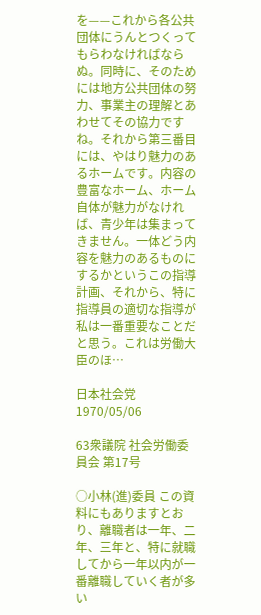を——これから各公共団体にうんとつくってもらわなければならぬ。同時に、そのためには地方公共団体の努力、事業主の理解とあわせてその協力ですね。それから第三番目には、やはり魅力のあるホームです。内容の豊富なホーム、ホーム自体が魅力がなければ、青少年は集まってきません。一体どう内容を魅力のあるものにするかというこの指導計画、それから、特に指導員の適切な指導が私は一番重要なことだと思う。これは労働大臣のほ…

日本社会党1970/05/06

63衆議院 社会労働委員会 第17号

○小林(進)委員 この資料にもありますとおり、離職者は一年、二年、三年と、特に就職してから一年以内が一番離職していく者が多い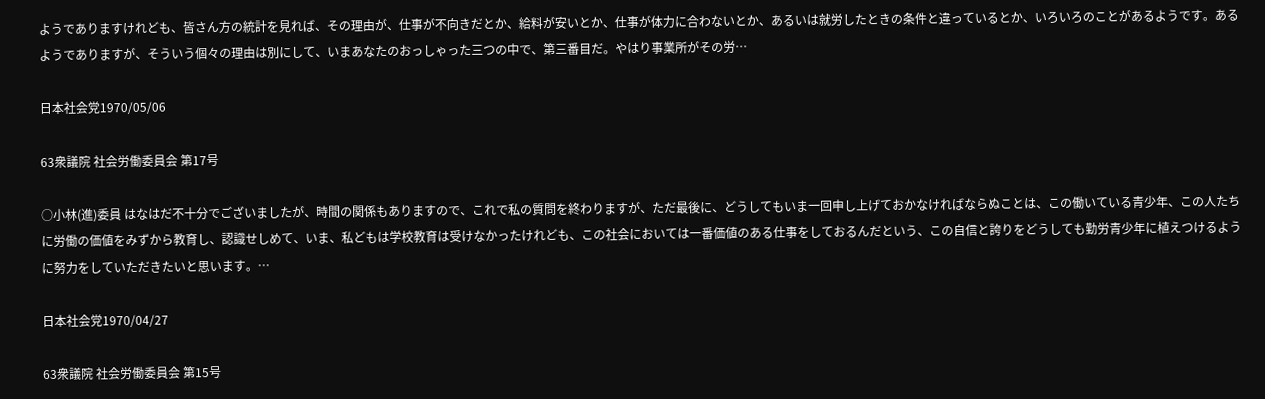ようでありますけれども、皆さん方の統計を見れば、その理由が、仕事が不向きだとか、給料が安いとか、仕事が体力に合わないとか、あるいは就労したときの条件と違っているとか、いろいろのことがあるようです。あるようでありますが、そういう個々の理由は別にして、いまあなたのおっしゃった三つの中で、第三番目だ。やはり事業所がその労…

日本社会党1970/05/06

63衆議院 社会労働委員会 第17号

○小林(進)委員 はなはだ不十分でございましたが、時間の関係もありますので、これで私の質問を終わりますが、ただ最後に、どうしてもいま一回申し上げておかなければならぬことは、この働いている青少年、この人たちに労働の価値をみずから教育し、認識せしめて、いま、私どもは学校教育は受けなかったけれども、この社会においては一番価値のある仕事をしておるんだという、この自信と誇りをどうしても勤労青少年に植えつけるように努力をしていただきたいと思います。…

日本社会党1970/04/27

63衆議院 社会労働委員会 第15号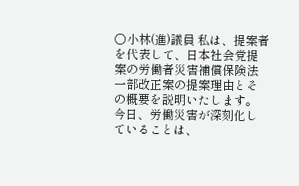○小林(進)議員 私は、提案者を代表して、日本社会党提案の労働者災害補償保険法一部改正案の提案理由とその概要を説明いたします。 今日、労働災害が深刻化していることは、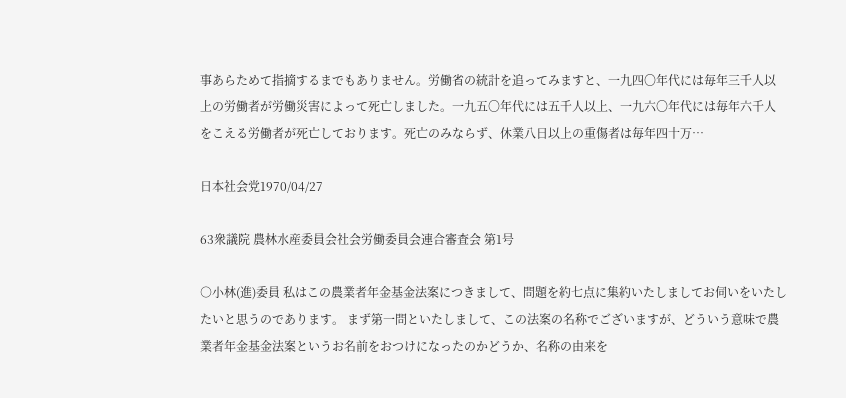事あらためて指摘するまでもありません。労働省の統計を追ってみますと、一九四〇年代には毎年三千人以上の労働者が労働災害によって死亡しました。一九五〇年代には五千人以上、一九六〇年代には毎年六千人をこえる労働者が死亡しております。死亡のみならず、休業八日以上の重傷者は毎年四十万…

日本社会党1970/04/27

63衆議院 農林水産委員会社会労働委員会連合審査会 第1号

○小林(進)委員 私はこの農業者年金基金法案につきまして、問題を約七点に集約いたしましてお伺いをいたしたいと思うのであります。 まず第一問といたしまして、この法案の名称でございますが、どういう意味で農業者年金基金法案というお名前をおつけになったのかどうか、名称の由来を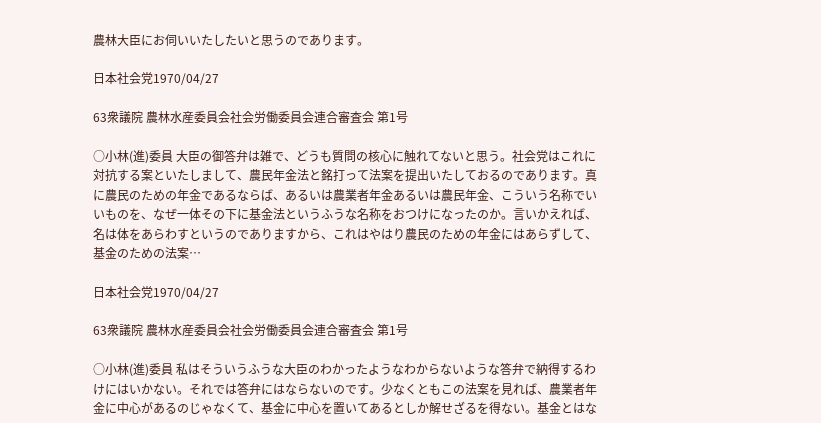農林大臣にお伺いいたしたいと思うのであります。

日本社会党1970/04/27

63衆議院 農林水産委員会社会労働委員会連合審査会 第1号

○小林(進)委員 大臣の御答弁は雑で、どうも質問の核心に触れてないと思う。社会党はこれに対抗する案といたしまして、農民年金法と銘打って法案を提出いたしておるのであります。真に農民のための年金であるならば、あるいは農業者年金あるいは農民年金、こういう名称でいいものを、なぜ一体その下に基金法というふうな名称をおつけになったのか。言いかえれば、名は体をあらわすというのでありますから、これはやはり農民のための年金にはあらずして、基金のための法案…

日本社会党1970/04/27

63衆議院 農林水産委員会社会労働委員会連合審査会 第1号

○小林(進)委員 私はそういうふうな大臣のわかったようなわからないような答弁で納得するわけにはいかない。それでは答弁にはならないのです。少なくともこの法案を見れば、農業者年金に中心があるのじゃなくて、基金に中心を置いてあるとしか解せざるを得ない。基金とはな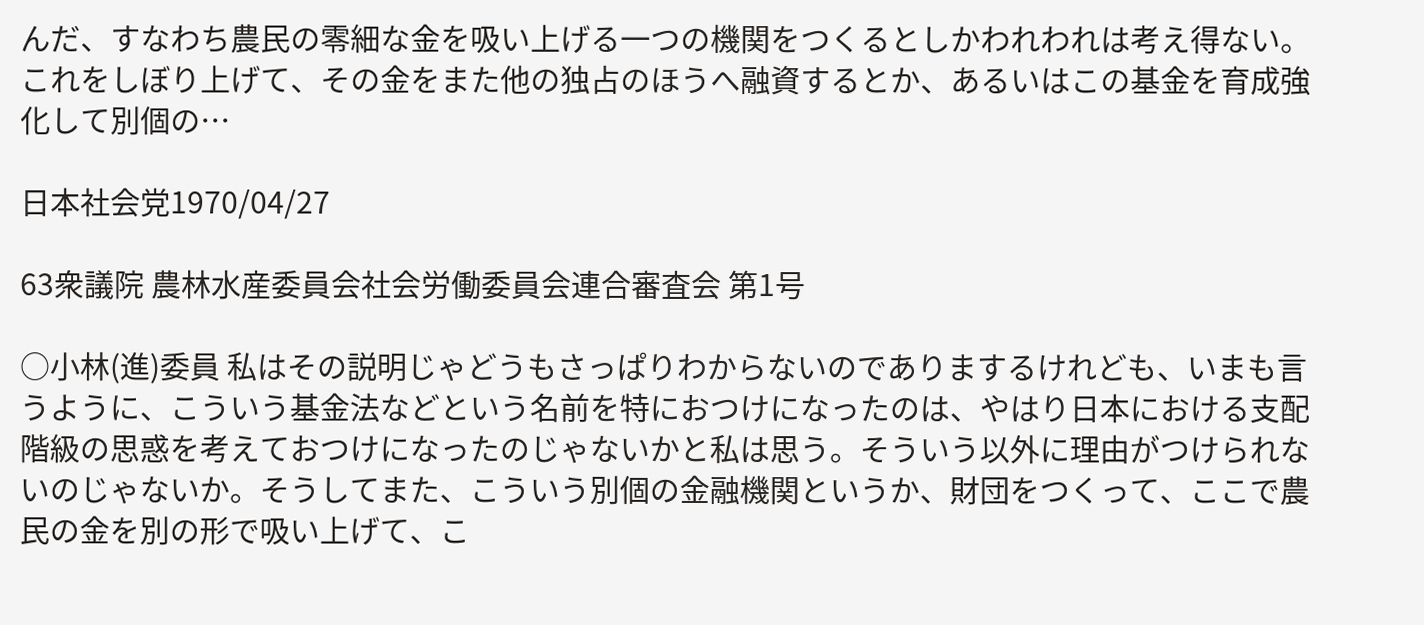んだ、すなわち農民の零細な金を吸い上げる一つの機関をつくるとしかわれわれは考え得ない。これをしぼり上げて、その金をまた他の独占のほうへ融資するとか、あるいはこの基金を育成強化して別個の…

日本社会党1970/04/27

63衆議院 農林水産委員会社会労働委員会連合審査会 第1号

○小林(進)委員 私はその説明じゃどうもさっぱりわからないのでありまするけれども、いまも言うように、こういう基金法などという名前を特におつけになったのは、やはり日本における支配階級の思惑を考えておつけになったのじゃないかと私は思う。そういう以外に理由がつけられないのじゃないか。そうしてまた、こういう別個の金融機関というか、財団をつくって、ここで農民の金を別の形で吸い上げて、こ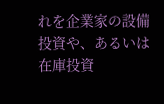れを企業家の設備投資や、あるいは在庫投資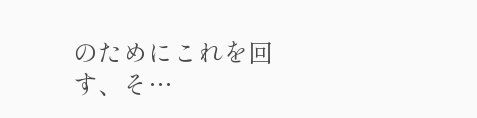のためにこれを回す、そ…